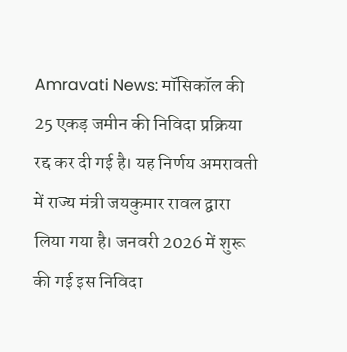Amravati News: मॉसिकॉल की 25 एकड़ जमीन की निविदा प्रक्रिया रद्द कर दी गई है। यह निर्णय अमरावती में राज्य मंत्री जयकुमार रावल द्वारा लिया गया है। जनवरी 2026 में शुरू की गई इस निविदा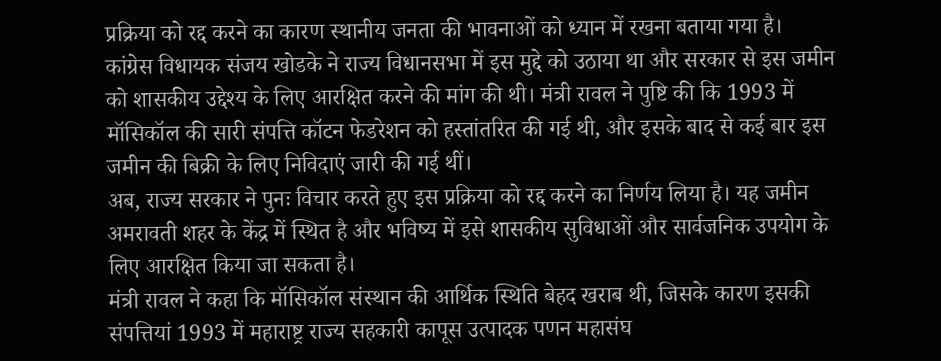प्रक्रिया को रद्द करने का कारण स्थानीय जनता की भावनाओं को ध्यान में रखना बताया गया है।
कांग्रेस विधायक संजय खोडके ने राज्य विधानसभा में इस मुद्दे को उठाया था और सरकार से इस जमीन को शासकीय उद्देश्य के लिए आरक्षित करने की मांग की थी। मंत्री रावल ने पुष्टि की कि 1993 में मॉसिकॉल की सारी संपत्ति कॉटन फेडरेशन को हस्तांतरित की गई थी, और इसके बाद से कई बार इस जमीन की बिक्री के लिए निविदाएं जारी की गई थीं।
अब, राज्य सरकार ने पुनः विचार करते हुए इस प्रक्रिया को रद्द करने का निर्णय लिया है। यह जमीन अमरावती शहर के केंद्र में स्थित है और भविष्य में इसे शासकीय सुविधाओं और सार्वजनिक उपयोग के लिए आरक्षित किया जा सकता है।
मंत्री रावल ने कहा कि मॉसिकॉल संस्थान की आर्थिक स्थिति बेहद खराब थी, जिसके कारण इसकी संपत्तियां 1993 में महाराष्ट्र राज्य सहकारी कापूस उत्पादक पणन महासंघ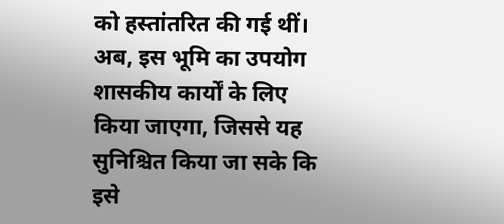को हस्तांतरित की गई थीं। अब, इस भूमि का उपयोग शासकीय कार्यों के लिए किया जाएगा, जिससे यह सुनिश्चित किया जा सके कि इसे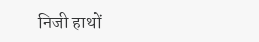निजी हाथों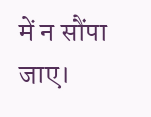में न सौंपा जाए।